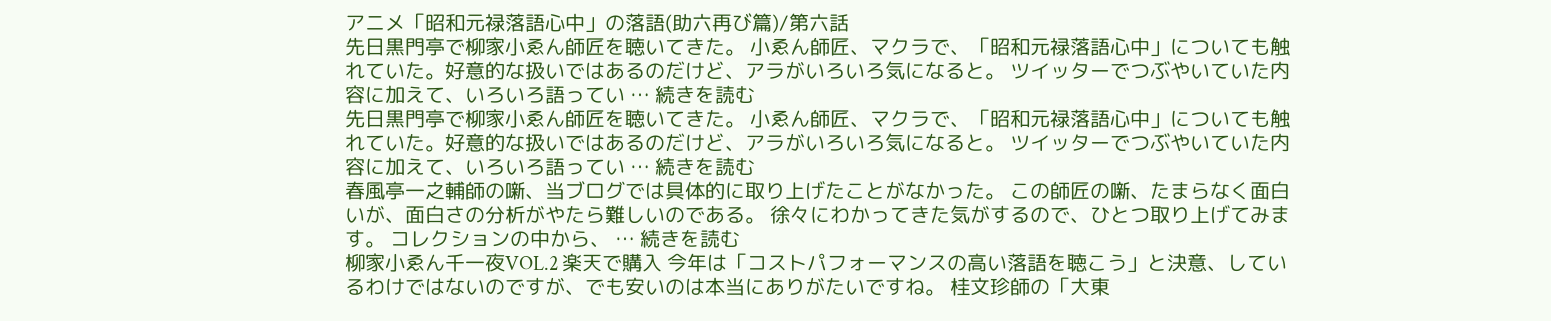アニメ「昭和元禄落語心中」の落語(助六再び篇)/第六話
先日黒門亭で柳家小ゑん師匠を聴いてきた。 小ゑん師匠、マクラで、「昭和元禄落語心中」についても触れていた。好意的な扱いではあるのだけど、アラがいろいろ気になると。 ツイッターでつぶやいていた内容に加えて、いろいろ語ってい … 続きを読む
先日黒門亭で柳家小ゑん師匠を聴いてきた。 小ゑん師匠、マクラで、「昭和元禄落語心中」についても触れていた。好意的な扱いではあるのだけど、アラがいろいろ気になると。 ツイッターでつぶやいていた内容に加えて、いろいろ語ってい … 続きを読む
春風亭一之輔師の噺、当ブログでは具体的に取り上げたことがなかった。 この師匠の噺、たまらなく面白いが、面白さの分析がやたら難しいのである。 徐々にわかってきた気がするので、ひとつ取り上げてみます。 コレクションの中から、 … 続きを読む
柳家小ゑん千一夜VOL.2 楽天で購入 今年は「コストパフォーマンスの高い落語を聴こう」と決意、しているわけではないのですが、でも安いのは本当にありがたいですね。 桂文珍師の「大東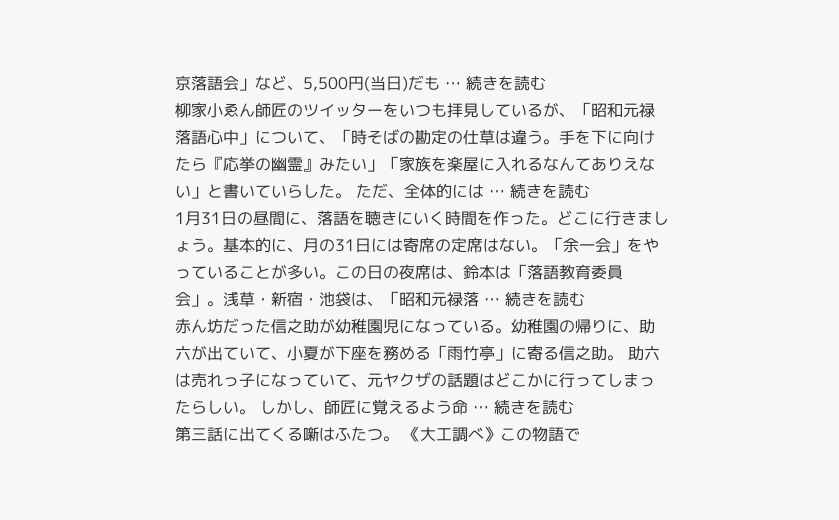京落語会」など、5,500円(当日)だも … 続きを読む
柳家小ゑん師匠のツイッターをいつも拝見しているが、「昭和元禄落語心中」について、「時そばの勘定の仕草は違う。手を下に向けたら『応挙の幽霊』みたい」「家族を楽屋に入れるなんてありえない」と書いていらした。 ただ、全体的には … 続きを読む
1月31日の昼間に、落語を聴きにいく時間を作った。どこに行きましょう。基本的に、月の31日には寄席の定席はない。「余一会」をやっていることが多い。この日の夜席は、鈴本は「落語教育委員会」。浅草・新宿・池袋は、「昭和元禄落 … 続きを読む
赤ん坊だった信之助が幼稚園児になっている。幼稚園の帰りに、助六が出ていて、小夏が下座を務める「雨竹亭」に寄る信之助。 助六は売れっ子になっていて、元ヤクザの話題はどこかに行ってしまったらしい。 しかし、師匠に覚えるよう命 … 続きを読む
第三話に出てくる噺はふたつ。 《大工調べ》この物語で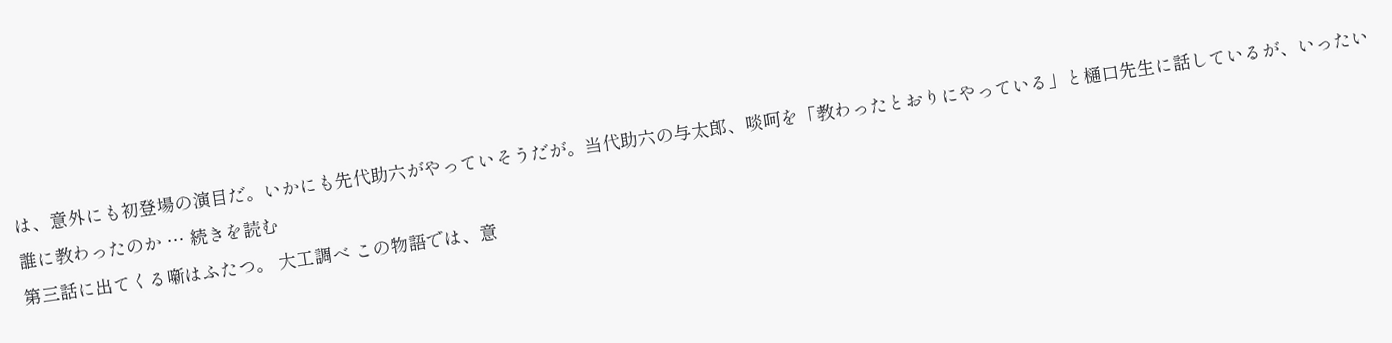は、意外にも初登場の演目だ。いかにも先代助六がやっていそうだが。当代助六の与太郎、啖呵を「教わったとおりにやっている」と樋口先生に話しているが、いったい誰に教わったのか … 続きを読む
第三話に出てくる噺はふたつ。 大工調べ この物語では、意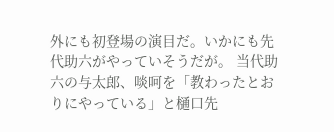外にも初登場の演目だ。いかにも先代助六がやっていそうだが。 当代助六の与太郎、啖呵を「教わったとおりにやっている」と樋口先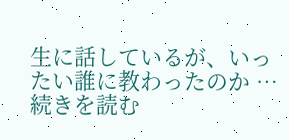生に話しているが、いったい誰に教わったのか … 続きを読む